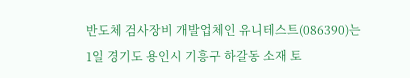반도체 검사장비 개발업체인 유니테스트(086390)는 1일 경기도 용인시 기흥구 하갈동 소재 토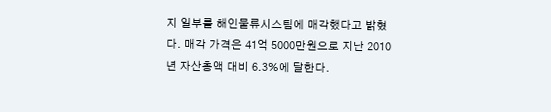지 일부를 해인물류시스팀에 매각했다고 밝혔다. 매각 가격은 41억 5000만원으로 지난 2010년 자산총액 대비 6.3%에 달한다.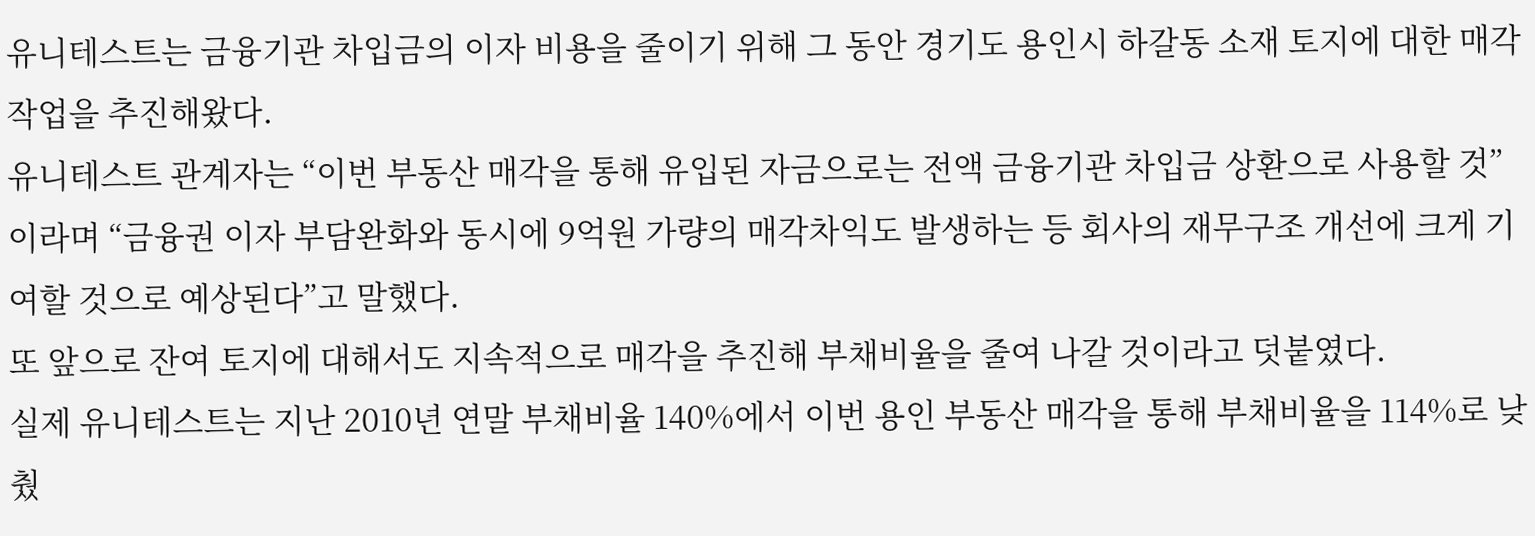유니테스트는 금융기관 차입금의 이자 비용을 줄이기 위해 그 동안 경기도 용인시 하갈동 소재 토지에 대한 매각작업을 추진해왔다.
유니테스트 관계자는 “이번 부동산 매각을 통해 유입된 자금으로는 전액 금융기관 차입금 상환으로 사용할 것”이라며 “금융권 이자 부담완화와 동시에 9억원 가량의 매각차익도 발생하는 등 회사의 재무구조 개선에 크게 기여할 것으로 예상된다”고 말했다.
또 앞으로 잔여 토지에 대해서도 지속적으로 매각을 추진해 부채비율을 줄여 나갈 것이라고 덧붙였다.
실제 유니테스트는 지난 2010년 연말 부채비율 140%에서 이번 용인 부동산 매각을 통해 부채비율을 114%로 낮췄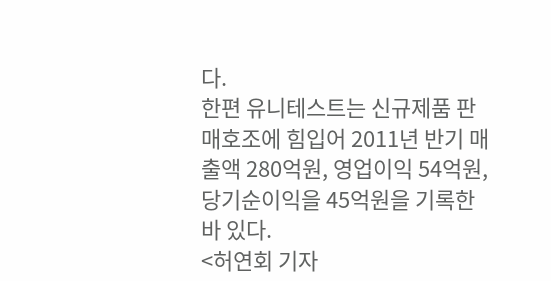다.
한편 유니테스트는 신규제품 판매호조에 힘입어 2011년 반기 매출액 280억원, 영업이익 54억원, 당기순이익을 45억원을 기록한 바 있다.
<허연회 기자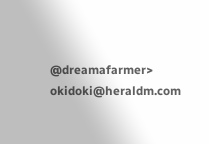@dreamafarmer> okidoki@heraldm.com